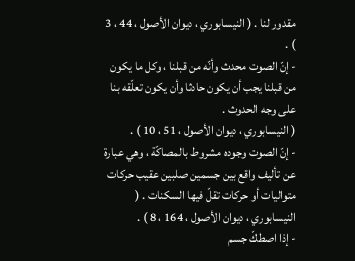مقدور لنا . ( النيسابوري ، ديوان الأصول ، 44 ، 3 ) .
- إنّ الصوت محدث وأنّه من قبلنا ، وكل ما يكون من قبلنا يجب أن يكون حادثا وأن يكون تعلّقه بنا على وجه الحدوث .
( النيسابوري ، ديوان الأصول ، 51 ، 10 ) .
- إنّ الصوت وجوده مشروط بالمصاكّة ، وهي عبارة عن تأليف واقع بين جسمين صلبين عقيب حركات متواليات أو حركات تقلّ فيها السكنات . ( النيسابوري ، ديوان الأصول ، 164 ، 8 ) .
- إذا اصطكّ جسم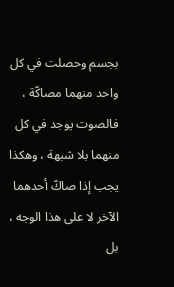بجسم وحصلت في كل واحد منهما مصاكّة ، فالصوت يوجد في كل منهما بلا شبهة ، وهكذا يجب إذا صاكّ أحدهما الآخر لا على هذا الوجه ، بل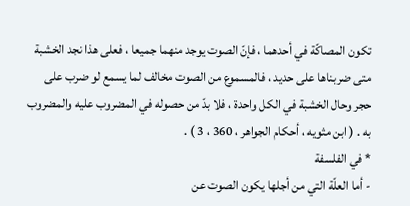تكون المصاكّة في أحدهما ، فإنّ الصوت يوجد منهما جميعا ، فعلى هذا نجد الخشبة متى ضربناها على حديد ، فالمسموع من الصوت مخالف لما يسمع لو ضرب على حجر وحال الخشبة في الكل واحدة ، فلا بدّ من حصوله في المضروب عليه والمضروب به . ( ابن مثويه ، أحكام الجواهر ، 360 ، 3 ) .
* في الفلسفة
- أما العلّة التي من أجلها يكون الصوت عن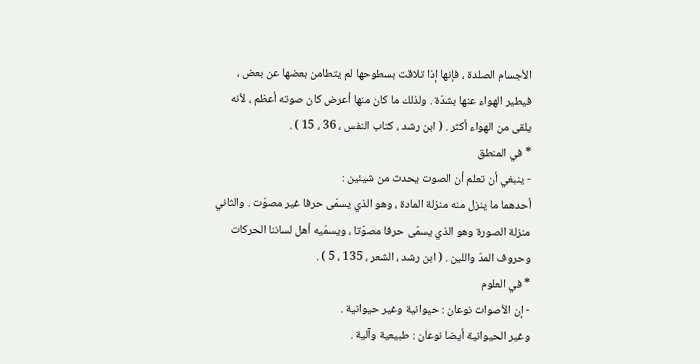الأجسام الصلدة ، فإنها إذا تلاقت بسطوحها لم يتطامن بعضها عن بعض ، فيطير الهواء عنها بشدّة . ولذلك ما كان منها أعرض كان صوته أعظم ، لأنه يلقى من الهواء أكثر . ( ابن رشد ، كتاب النفس ، 36 ، 15 ) .
* في المنطق
- ينبغي أن تعلم أن الصوت يحدث من شيئين :
أحدهما ما ينزل منه منزلة المادة ، وهو الذي يسمّى حرفا غير مصوّت . والثاني منزلة الصورة وهو الذي يسمّى حرفا مصوّتا ، ويسمّيه أهل لساننا الحركات وحروف المدّ واللين . ( ابن رشد ، الشعر ، 135 ، 5 ) .
* في العلوم
- إن الأصوات نوعان : حيوانية وغير حيوانية .
وغير الحيوانية أيضا نوعان : طبيعية وآلية .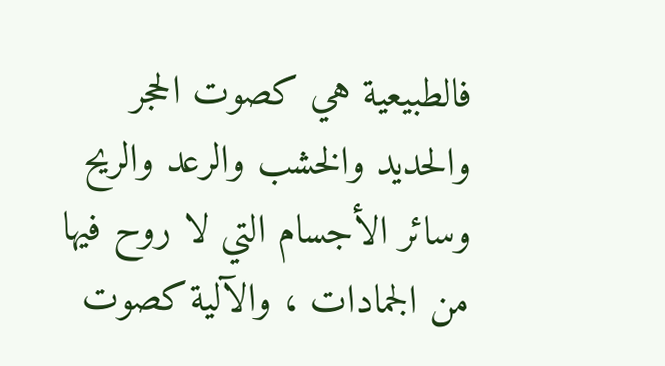فالطبيعية هي كصوت الحجر والحديد والخشب والرعد والريح وسائر الأجسام التي لا روح فيها من الجمادات ، والآلية كصوت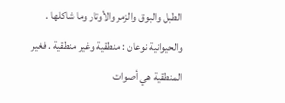الطبل والبوق والزمر والأوتار وما شاكلها . والحيوانية نوعان : منطقية وغير منطقية . فغير المنطقية هي أصوات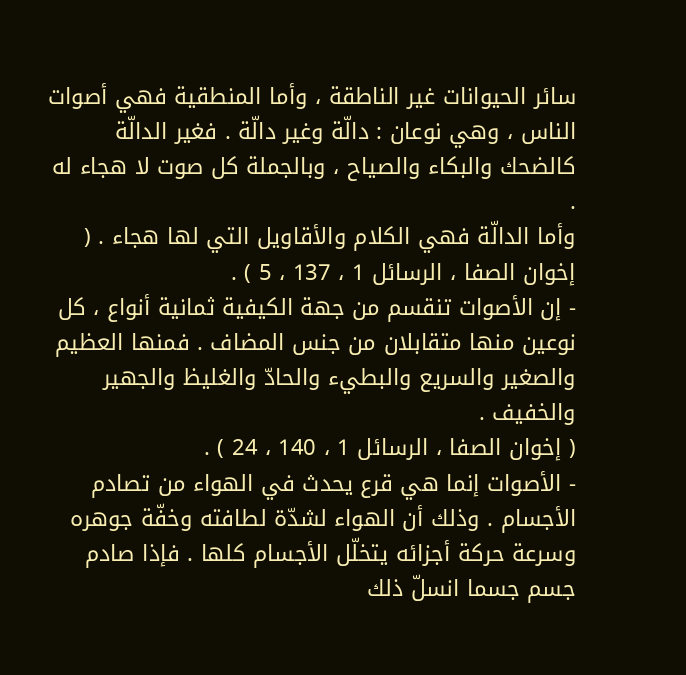سائر الحيوانات غير الناطقة ، وأما المنطقية فهي أصوات الناس ، وهي نوعان : دالّة وغير دالّة . فغير الدالّة كالضحك والبكاء والصياح ، وبالجملة كل صوت لا هجاء له .
وأما الدالّة فهي الكلام والأقاويل التي لها هجاء . ( إخوان الصفا ، الرسائل 1 ، 137 ، 5 ) .
- إن الأصوات تنقسم من جهة الكيفية ثمانية أنواع ، كل نوعين منها متقابلان من جنس المضاف . فمنها العظيم والصغير والسريع والبطيء والحادّ والغليظ والجهير والخفيف .
( إخوان الصفا ، الرسائل 1 ، 140 ، 24 ) .
- الأصوات إنما هي قرع يحدث في الهواء من تصادم الأجسام . وذلك أن الهواء لشدّة لطافته وخفّة جوهره وسرعة حركة أجزائه يتخلّل الأجسام كلها . فإذا صادم جسم جسما انسلّ ذلك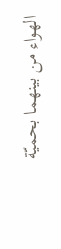الهواء من بينهما بحميّة